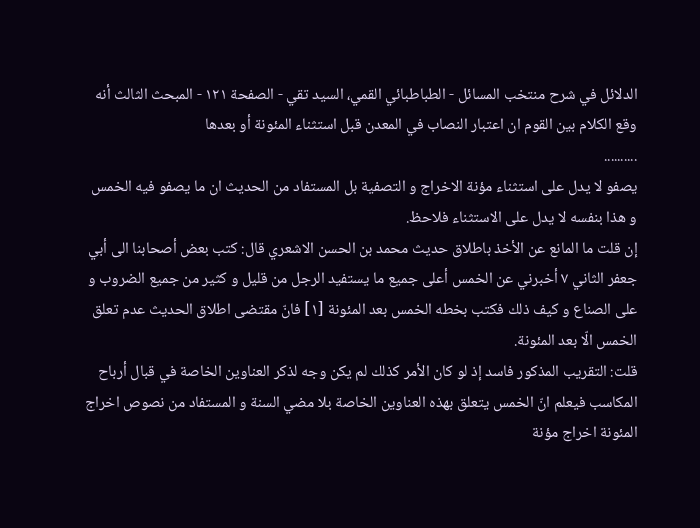الدلائل في شرح منتخب المسائل - الطباطبائي القمي، السید تقي - الصفحة ١٢١ - المبحث الثالث أنه وقع الكلام بين القوم ان اعتبار النصاب في المعدن قبل استثناء المئونة أو بعدها
..........
يصفو لا يدل على استثناء مؤنة الاخراج و التصفية بل المستفاد من الحديث ان ما يصفو فيه الخمس و هذا بنفسه لا يدل على الاستثناء فلاحظ.
إن قلت ما المانع عن الأخذ باطلاق حديث محمد بن الحسن الاشعري قال: كتب بعض أصحابنا الى أبي جعفر الثاني ٧ أخبرني عن الخمس أعلى جميع ما يستفيد الرجل من قليل و كثير من جميع الضروب و على الصناع و كيف ذلك فكتب بخطه الخمس بعد المئونة [١] فانّ مقتضى اطلاق الحديث عدم تعلق الخمس الّا بعد المئونة.
قلت: التقريب المذكور فاسد إذ لو كان الأمر كذلك لم يكن وجه لذكر العناوين الخاصة في قبال أرباح المكاسب فيعلم انّ الخمس يتعلق بهذه العناوين الخاصة بلا مضي السنة و المستفاد من نصوص اخراج المئونة اخراج مؤنة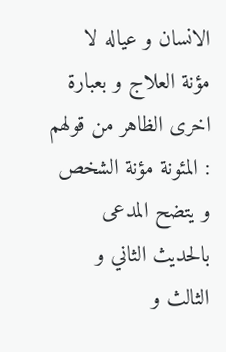الانسان و عياله لا مؤنة العلاج و بعبارة اخرى الظاهر من قولهم : المئونة مؤنة الشخص و يتضح المدعى بالحديث الثاني و الثالث و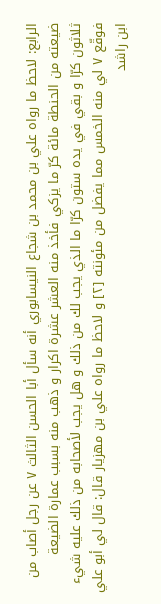الرابع: لاحظ ما رواه علي بن محمد بن شجاع النيسابوري أنه سأل أبا الحسن الثالث ٧ عن رجل أصاب من ضيعته من الحنطة مائة كرّ ما يزكي فأخذ منه العشر عشرة اكرار و ذهب منه بسبب عمارة الضيعة ثلاثون كرّا و بقي في يده ستون كرّا ما الذي يجب لك من ذلك و هل يجب لأصحابه من ذلك عليه شيء فوقّع ٧ لي منه الخمس مما يفضل من مئونته [٢] و لاحظ ما رواه علي بن مهزيار قال: قال لي أبو علي ابن راشد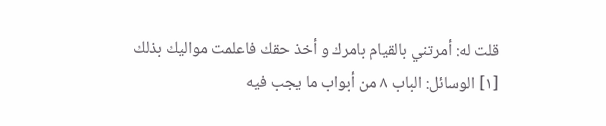قلت له: أمرتني بالقيام بامرك و أخذ حقك فاعلمت مواليك بذلك
[١] الوسائل: الباب ٨ من أبواب ما يجب فيه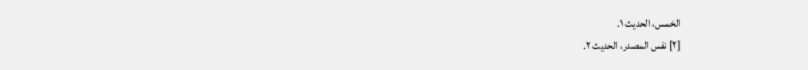الخمس، الحديث ١.
[٢] نفس المصدر، الحديث ٢.